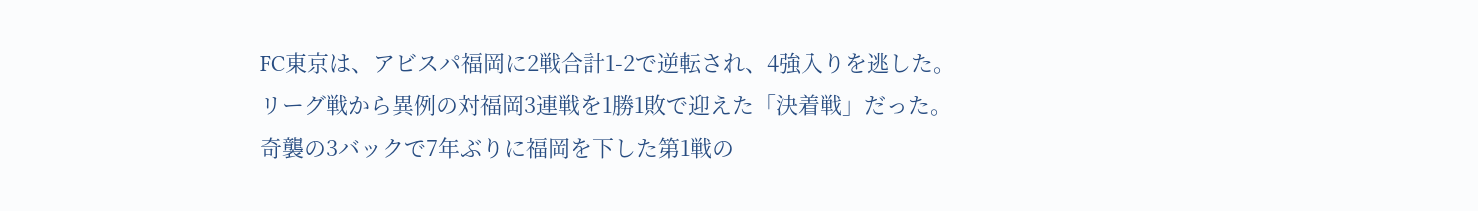FC東京は、アビスパ福岡に2戦合計1-2で逆転され、4強入りを逃した。
リーグ戦から異例の対福岡3連戦を1勝1敗で迎えた「決着戦」だった。
奇襲の3バックで7年ぶりに福岡を下した第1戦の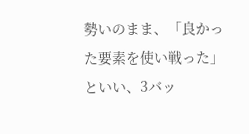勢いのまま、「良かった要素を使い戦った」といい、3バッ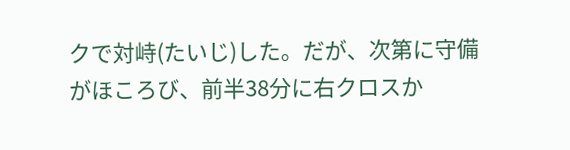クで対峙(たいじ)した。だが、次第に守備がほころび、前半38分に右クロスか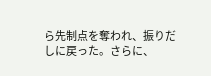ら先制点を奪われ、振りだしに戻った。さらに、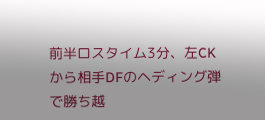前半ロスタイム3分、左CKから相手DFのヘディング弾で勝ち越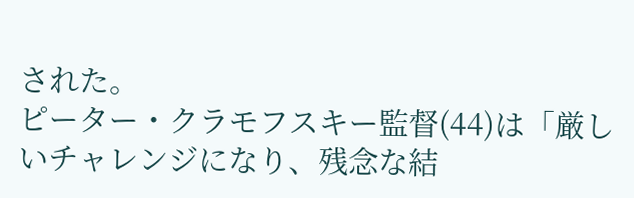された。
ピーター・クラモフスキー監督(44)は「厳しいチャレンジになり、残念な結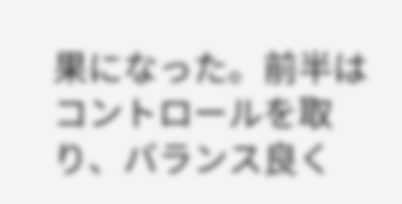果になった。前半はコントロールを取り、バランス良く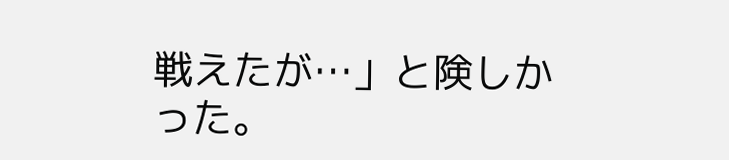戦えたが…」と険しかった。